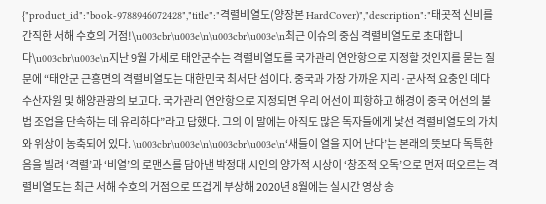{"product_id":"book-9788946072428","title":"격렬비열도(양장본 HardCover)","description":"태곳적 신비를 간직한 서해 수호의 거점!\u003cbr\u003e\n\u003cbr\u003e\n최근 이슈의 중심 격렬비열도로 초대합니다\u003cbr\u003e\n지난 9월 가세로 태안군수는 격렬비열도를 국가관리 연안항으로 지정할 것인지를 묻는 질문에 “태안군 근흥면의 격렬비열도는 대한민국 최서단 섬이다. 중국과 가장 가까운 지리·군사적 요충인 데다 수산자원 및 해양관광의 보고다. 국가관리 연안항으로 지정되면 우리 어선이 피항하고 해경이 중국 어선의 불법 조업을 단속하는 데 유리하다”라고 답했다. 그의 이 말에는 아직도 많은 독자들에게 낯선 격렬비열도의 가치와 위상이 농축되어 있다. \u003cbr\u003e\n\u003cbr\u003e\n‘새들이 열을 지어 난다’는 본래의 뜻보다 독특한 음을 빌려 ‘격렬’과 ‘비열’의 로맨스를 담아낸 박정대 시인의 양가적 시상이 ‘창조적 오독’으로 먼저 떠오르는 격렬비열도는 최근 서해 수호의 거점으로 뜨겁게 부상해 2020년 8월에는 실시간 영상 송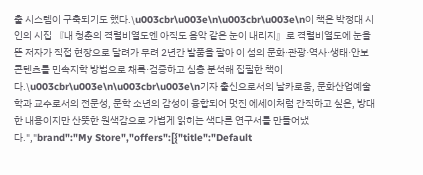출 시스템이 구축되기도 했다.\u003cbr\u003e\n\u003cbr\u003e\n이 책은 박정대 시인의 시집 『내 청춘의 격렬비열도엔 아직도 음악 같은 눈이 내리지』로 격렬비열도에 눈을 뜬 저자가 직접 현장으로 달려가 무려 2년간 발품을 팔아 이 섬의 문화·관광·역사·생태·안보 콘텐츠를 민속지학 방법으로 채록·검증하고 심층 분석해 집필한 책이다.\u003cbr\u003e\n\u003cbr\u003e\n기자 출신으로서의 날카로움, 문화산업예술학과 교수로서의 전문성, 문학 소년의 감성이 융합되어 멋진 에세이처럼 간직하고 싶은, 방대한 내용이지만 산뜻한 원색감으로 가볍게 읽히는 색다른 연구서를 만들어냈다.","brand":"My Store","offers":[{"title":"Default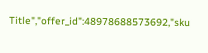Title","offer_id":48978688573692,"sku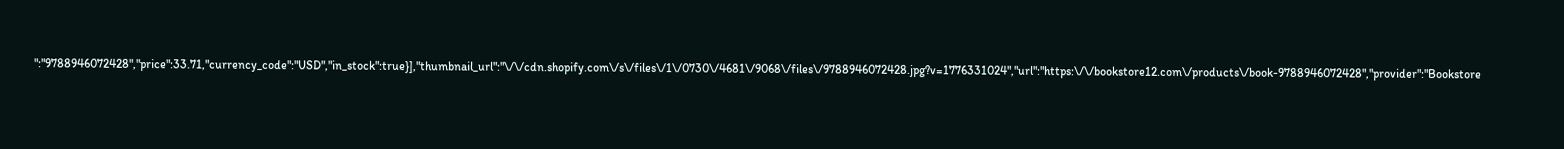":"9788946072428","price":33.71,"currency_code":"USD","in_stock":true}],"thumbnail_url":"\/\/cdn.shopify.com\/s\/files\/1\/0730\/4681\/9068\/files\/9788946072428.jpg?v=1776331024","url":"https:\/\/bookstore12.com\/products\/book-9788946072428","provider":"Bookstore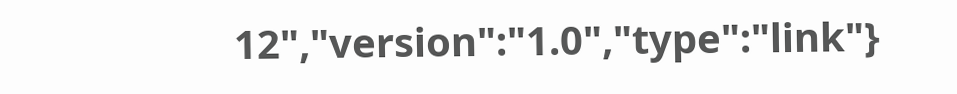12","version":"1.0","type":"link"}